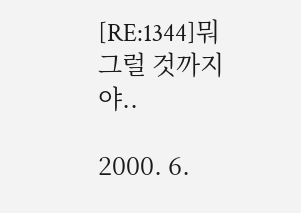[RE:1344]뭐 그럴 것까지야..

2000. 6.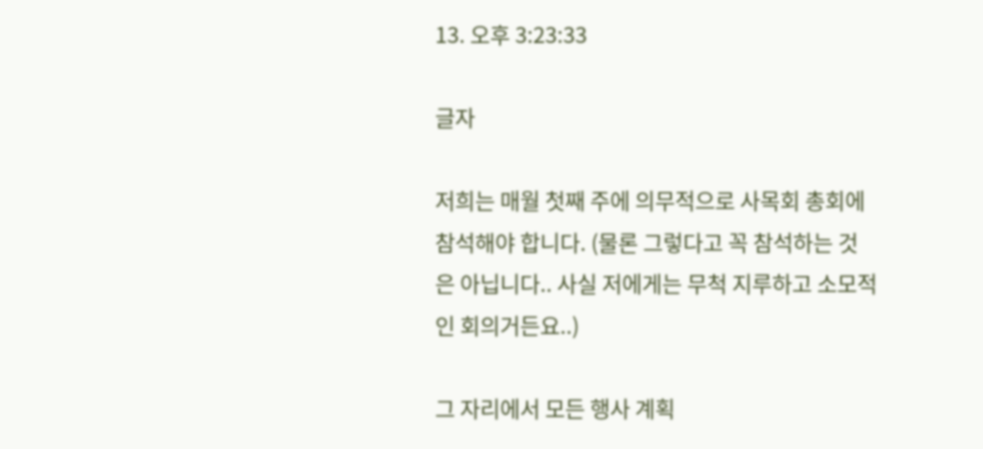13. 오후 3:23:33

글자

저희는 매월 첫째 주에 의무적으로 사목회 총회에 참석해야 합니다. (물론 그렇다고 꼭 참석하는 것은 아닙니다.. 사실 저에게는 무척 지루하고 소모적인 회의거든요..)

그 자리에서 모든 행사 계획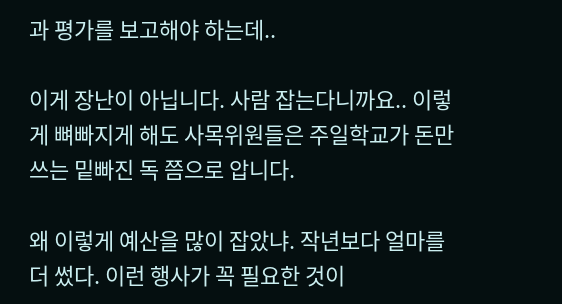과 평가를 보고해야 하는데..

이게 장난이 아닙니다. 사람 잡는다니까요.. 이렇게 뼈빠지게 해도 사목위원들은 주일학교가 돈만 쓰는 밑빠진 독 쯤으로 압니다.

왜 이렇게 예산을 많이 잡았냐. 작년보다 얼마를 더 썼다. 이런 행사가 꼭 필요한 것이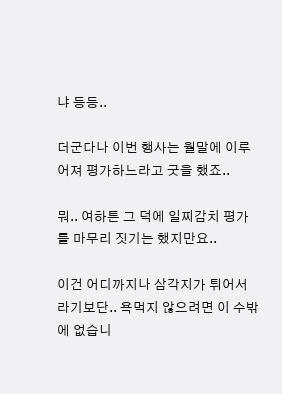냐 등등..

더군다나 이번 행사는 월말에 이루어져 평가하느라고 굿을 했죠..

뭐.. 여하튼 그 덕에 일찌감치 평가를 마무리 짓기는 했지만요..

이건 어디까지나 삼각지가 튀어서라기보단.. 욕먹지 않으려면 이 수밖에 없습니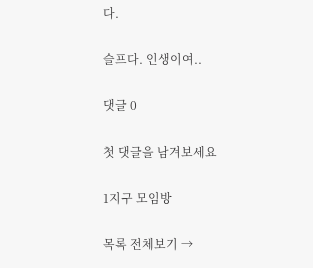다.

슬프다. 인생이여..

댓글 0

첫 댓글을 남겨보세요

1지구 모임방

목록 전체보기 →